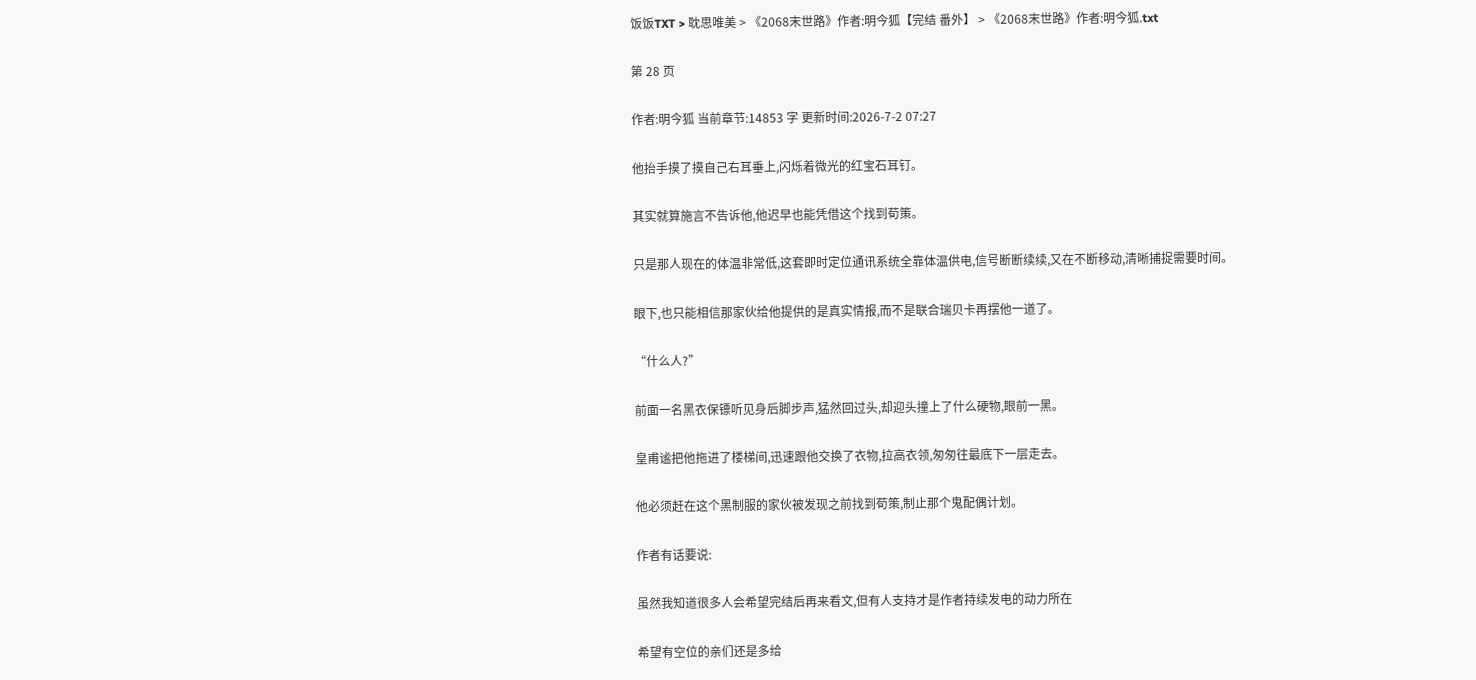饭饭TXT > 耽思唯美 > 《2068末世路》作者:明今狐【完结 番外】 > 《2068末世路》作者:明今狐.txt

第 28 页

作者:明今狐 当前章节:14853 字 更新时间:2026-7-2 07:27

他抬手摸了摸自己右耳垂上,闪烁着微光的红宝石耳钉。

其实就算施言不告诉他,他迟早也能凭借这个找到荀策。

只是那人现在的体温非常低,这套即时定位通讯系统全靠体温供电,信号断断续续,又在不断移动,清晰捕捉需要时间。

眼下,也只能相信那家伙给他提供的是真实情报,而不是联合瑞贝卡再摆他一道了。

“什么人?”

前面一名黑衣保镖听见身后脚步声,猛然回过头,却迎头撞上了什么硬物,眼前一黑。

皇甫谧把他拖进了楼梯间,迅速跟他交换了衣物,拉高衣领,匆匆往最底下一层走去。

他必须赶在这个黑制服的家伙被发现之前找到荀策,制止那个鬼配偶计划。

作者有话要说:

虽然我知道很多人会希望完结后再来看文,但有人支持才是作者持续发电的动力所在

希望有空位的亲们还是多给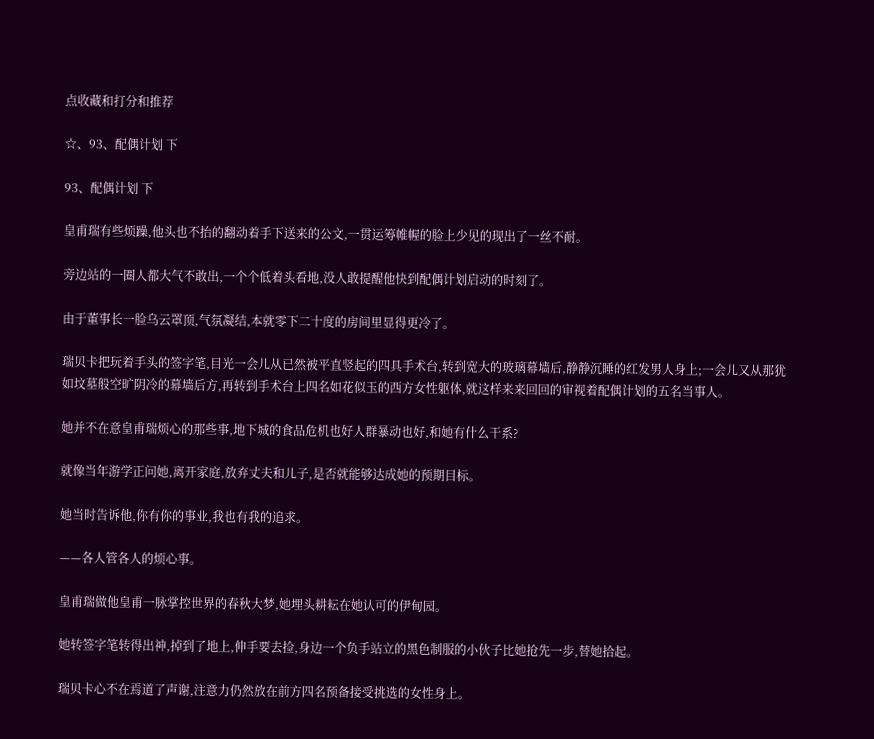点收藏和打分和推荐

☆、93、配偶计划 下

93、配偶计划 下

皇甫瑞有些烦躁,他头也不抬的翻动着手下送来的公文,一贯运筹帷幄的脸上少见的现出了一丝不耐。

旁边站的一圈人都大气不敢出,一个个低着头看地,没人敢提醒他快到配偶计划启动的时刻了。

由于董事长一脸乌云罩顶,气氛凝结,本就零下二十度的房间里显得更冷了。

瑞贝卡把玩着手头的签字笔,目光一会儿从已然被平直竖起的四具手术台,转到宽大的玻璃幕墙后,静静沉睡的红发男人身上;一会儿又从那犹如坟墓般空旷阴冷的幕墙后方,再转到手术台上四名如花似玉的西方女性躯体,就这样来来回回的审视着配偶计划的五名当事人。

她并不在意皇甫瑞烦心的那些事,地下城的食品危机也好人群暴动也好,和她有什么干系?

就像当年游学正问她,离开家庭,放弃丈夫和儿子,是否就能够达成她的预期目标。

她当时告诉他,你有你的事业,我也有我的追求。

——各人管各人的烦心事。

皇甫瑞做他皇甫一脉掌控世界的春秋大梦,她埋头耕耘在她认可的伊甸园。

她转签字笔转得出神,掉到了地上,伸手要去捡,身边一个负手站立的黑色制服的小伙子比她抢先一步,替她拾起。

瑞贝卡心不在焉道了声谢,注意力仍然放在前方四名预备接受挑选的女性身上。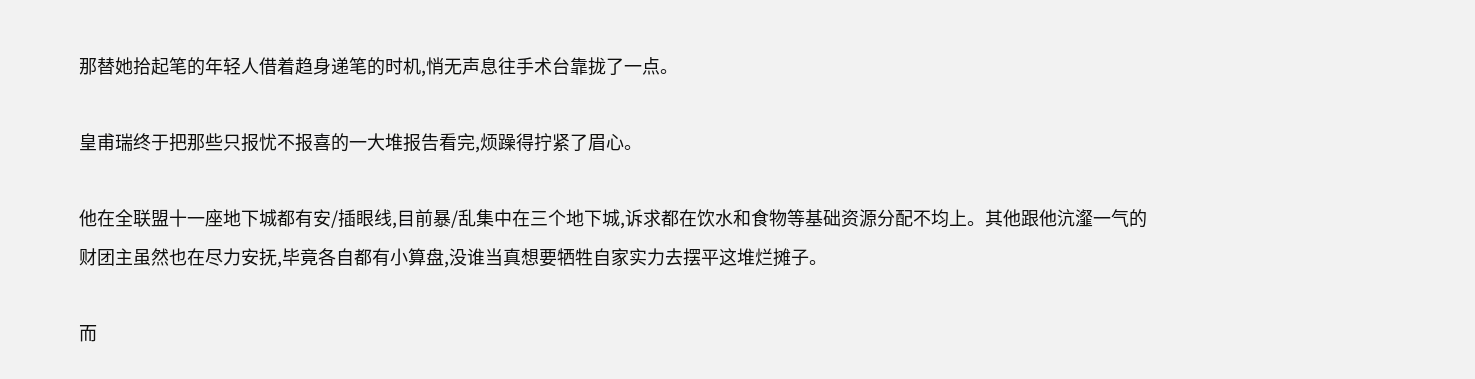那替她拾起笔的年轻人借着趋身递笔的时机,悄无声息往手术台靠拢了一点。

皇甫瑞终于把那些只报忧不报喜的一大堆报告看完,烦躁得拧紧了眉心。

他在全联盟十一座地下城都有安/插眼线,目前暴/乱集中在三个地下城,诉求都在饮水和食物等基础资源分配不均上。其他跟他沆瀣一气的财团主虽然也在尽力安抚,毕竟各自都有小算盘,没谁当真想要牺牲自家实力去摆平这堆烂摊子。

而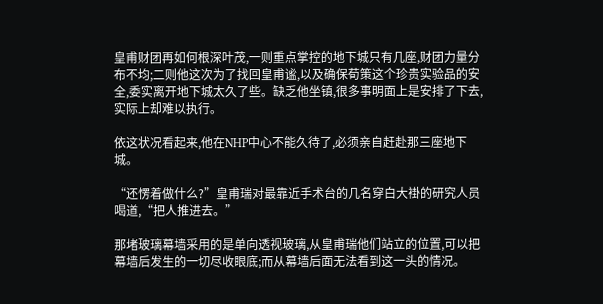皇甫财团再如何根深叶茂,一则重点掌控的地下城只有几座,财团力量分布不均;二则他这次为了找回皇甫谧,以及确保荀策这个珍贵实验品的安全,委实离开地下城太久了些。缺乏他坐镇,很多事明面上是安排了下去,实际上却难以执行。

依这状况看起来,他在NHP中心不能久待了,必须亲自赶赴那三座地下城。

“还愣着做什么?”皇甫瑞对最靠近手术台的几名穿白大褂的研究人员喝道,“把人推进去。”

那堵玻璃幕墙采用的是单向透视玻璃,从皇甫瑞他们站立的位置,可以把幕墙后发生的一切尽收眼底;而从幕墙后面无法看到这一头的情况。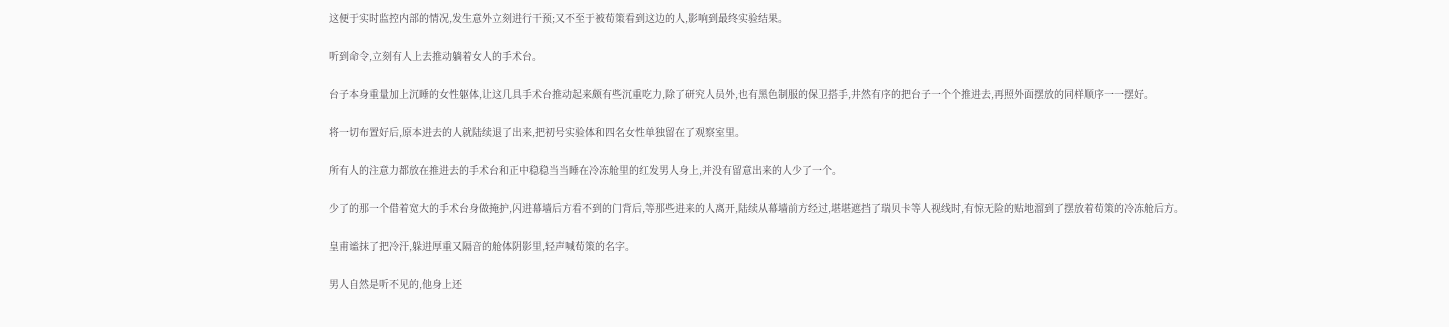这便于实时监控内部的情况,发生意外立刻进行干预;又不至于被荀策看到这边的人,影响到最终实验结果。

听到命令,立刻有人上去推动躺着女人的手术台。

台子本身重量加上沉睡的女性躯体,让这几具手术台推动起来颇有些沉重吃力,除了研究人员外,也有黑色制服的保卫搭手,井然有序的把台子一个个推进去,再照外面摆放的同样顺序一一摆好。

将一切布置好后,原本进去的人就陆续退了出来,把初号实验体和四名女性单独留在了观察室里。

所有人的注意力都放在推进去的手术台和正中稳稳当当睡在冷冻舱里的红发男人身上,并没有留意出来的人少了一个。

少了的那一个借着宽大的手术台身做掩护,闪进幕墙后方看不到的门背后,等那些进来的人离开,陆续从幕墙前方经过,堪堪遮挡了瑞贝卡等人视线时,有惊无险的贴地溜到了摆放着荀策的冷冻舱后方。

皇甫谧抹了把冷汗,躲进厚重又隔音的舱体阴影里,轻声喊荀策的名字。

男人自然是听不见的,他身上还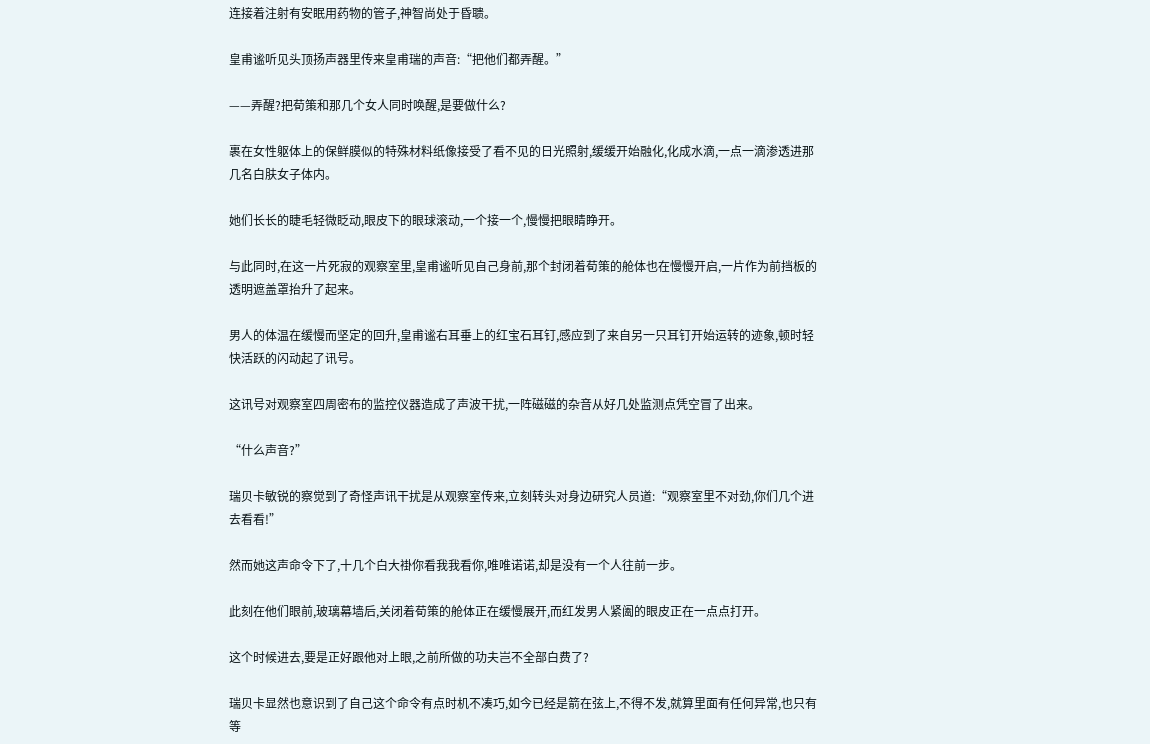连接着注射有安眠用药物的管子,神智尚处于昏聩。

皇甫谧听见头顶扬声器里传来皇甫瑞的声音:“把他们都弄醒。”

——弄醒?把荀策和那几个女人同时唤醒,是要做什么?

裹在女性躯体上的保鲜膜似的特殊材料纸像接受了看不见的日光照射,缓缓开始融化,化成水滴,一点一滴渗透进那几名白肤女子体内。

她们长长的睫毛轻微眨动,眼皮下的眼球滚动,一个接一个,慢慢把眼睛睁开。

与此同时,在这一片死寂的观察室里,皇甫谧听见自己身前,那个封闭着荀策的舱体也在慢慢开启,一片作为前挡板的透明遮盖罩抬升了起来。

男人的体温在缓慢而坚定的回升,皇甫谧右耳垂上的红宝石耳钉,感应到了来自另一只耳钉开始运转的迹象,顿时轻快活跃的闪动起了讯号。

这讯号对观察室四周密布的监控仪器造成了声波干扰,一阵磁磁的杂音从好几处监测点凭空冒了出来。

“什么声音?”

瑞贝卡敏锐的察觉到了奇怪声讯干扰是从观察室传来,立刻转头对身边研究人员道:“观察室里不对劲,你们几个进去看看!”

然而她这声命令下了,十几个白大褂你看我我看你,唯唯诺诺,却是没有一个人往前一步。

此刻在他们眼前,玻璃幕墙后,关闭着荀策的舱体正在缓慢展开,而红发男人紧阖的眼皮正在一点点打开。

这个时候进去,要是正好跟他对上眼,之前所做的功夫岂不全部白费了?

瑞贝卡显然也意识到了自己这个命令有点时机不凑巧,如今已经是箭在弦上,不得不发,就算里面有任何异常,也只有等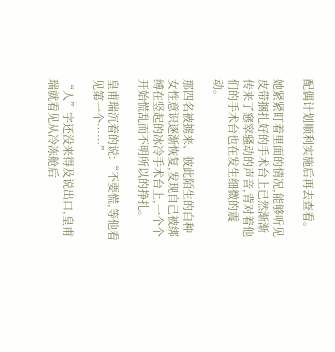配偶计划顺利实施后再去查看。

她紧紧盯着里面的情况,能够听见皮带捆扎好的手术台上已然渐渐传来了窸窣骚动的声音,背对着他们的手术台也在发生细微的震动。

那四名被掳来、彼此陌生的白种女性意识逐渐恢复,发现自己被绑缚在竖起的冰冷手术台上,一个个开始慌乱而不明所以的挣扎。

皇甫瑞沉着的说:“不要慌,等他看见第一个……”

“人”字还没来得及说出口,皇甫瑞就看见从冷冻舱后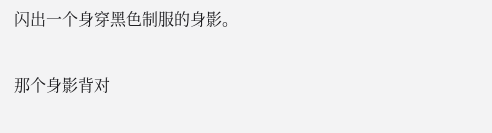闪出一个身穿黑色制服的身影。

那个身影背对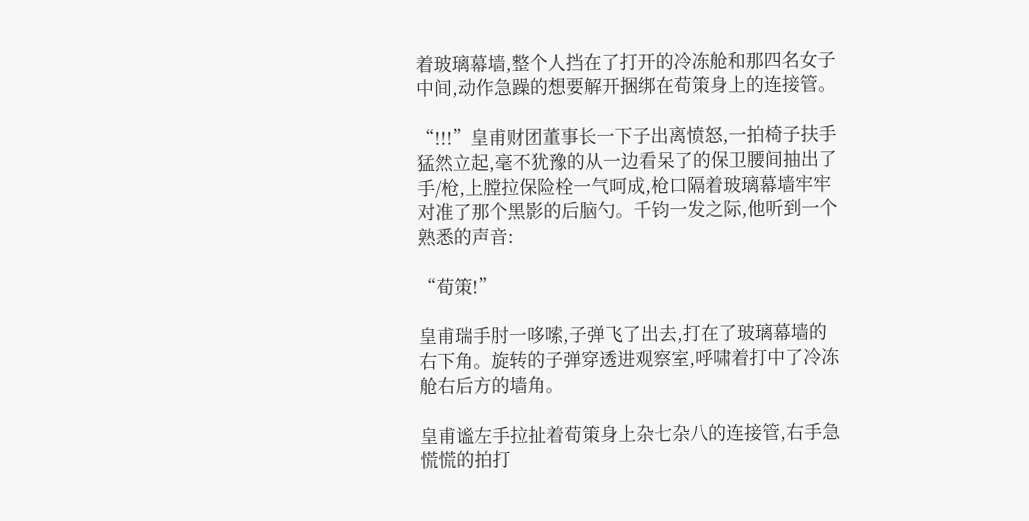着玻璃幕墙,整个人挡在了打开的冷冻舱和那四名女子中间,动作急躁的想要解开捆绑在荀策身上的连接管。

“!!!”皇甫财团董事长一下子出离愤怒,一拍椅子扶手猛然立起,毫不犹豫的从一边看呆了的保卫腰间抽出了手/枪,上膛拉保险栓一气呵成,枪口隔着玻璃幕墙牢牢对准了那个黑影的后脑勺。千钧一发之际,他听到一个熟悉的声音:

“荀策!”

皇甫瑞手肘一哆嗦,子弹飞了出去,打在了玻璃幕墙的右下角。旋转的子弹穿透进观察室,呼啸着打中了冷冻舱右后方的墙角。

皇甫谧左手拉扯着荀策身上杂七杂八的连接管,右手急慌慌的拍打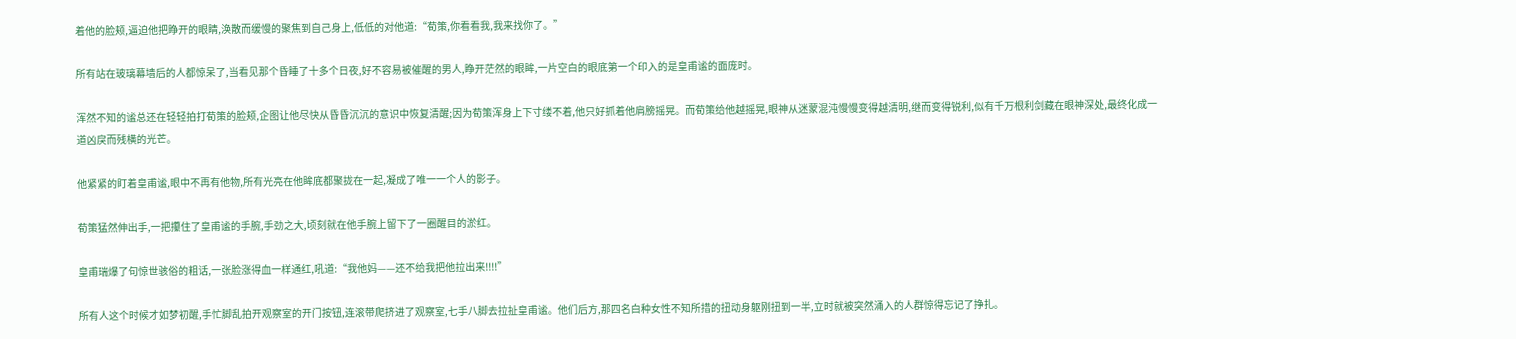着他的脸颊,逼迫他把睁开的眼睛,涣散而缓慢的聚焦到自己身上,低低的对他道:“荀策,你看看我,我来找你了。”

所有站在玻璃幕墙后的人都惊呆了,当看见那个昏睡了十多个日夜,好不容易被催醒的男人,睁开茫然的眼眸,一片空白的眼底第一个印入的是皇甫谧的面庞时。

浑然不知的谧总还在轻轻拍打荀策的脸颊,企图让他尽快从昏昏沉沉的意识中恢复清醒;因为荀策浑身上下寸缕不着,他只好抓着他肩膀摇晃。而荀策给他越摇晃,眼神从迷蒙混沌慢慢变得越清明,继而变得锐利,似有千万根利剑藏在眼神深处,最终化成一道凶戾而残横的光芒。

他紧紧的盯着皇甫谧,眼中不再有他物,所有光亮在他眸底都聚拢在一起,凝成了唯一一个人的影子。

荀策猛然伸出手,一把攥住了皇甫谧的手腕,手劲之大,顷刻就在他手腕上留下了一圈醒目的淤红。

皇甫瑞爆了句惊世骇俗的粗话,一张脸涨得血一样通红,吼道:“我他妈——还不给我把他拉出来!!!!”

所有人这个时候才如梦初醒,手忙脚乱拍开观察室的开门按钮,连滚带爬挤进了观察室,七手八脚去拉扯皇甫谧。他们后方,那四名白种女性不知所措的扭动身躯刚扭到一半,立时就被突然涌入的人群惊得忘记了挣扎。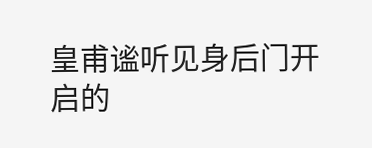皇甫谧听见身后门开启的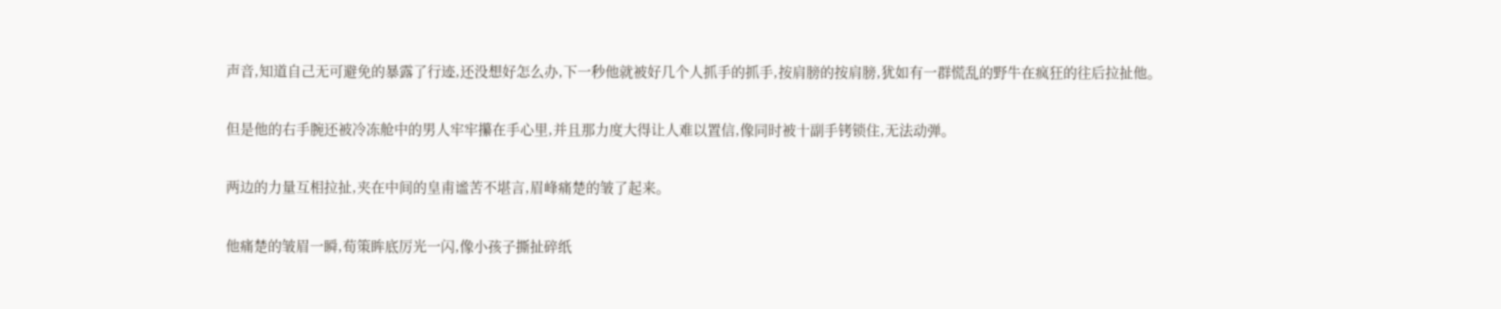声音,知道自己无可避免的暴露了行迹,还没想好怎么办,下一秒他就被好几个人抓手的抓手,按肩膀的按肩膀,犹如有一群慌乱的野牛在疯狂的往后拉扯他。

但是他的右手腕还被冷冻舱中的男人牢牢攥在手心里,并且那力度大得让人难以置信,像同时被十副手铐锁住,无法动弹。

两边的力量互相拉扯,夹在中间的皇甫谧苦不堪言,眉峰痛楚的皱了起来。

他痛楚的皱眉一瞬,荀策眸底厉光一闪,像小孩子撕扯碎纸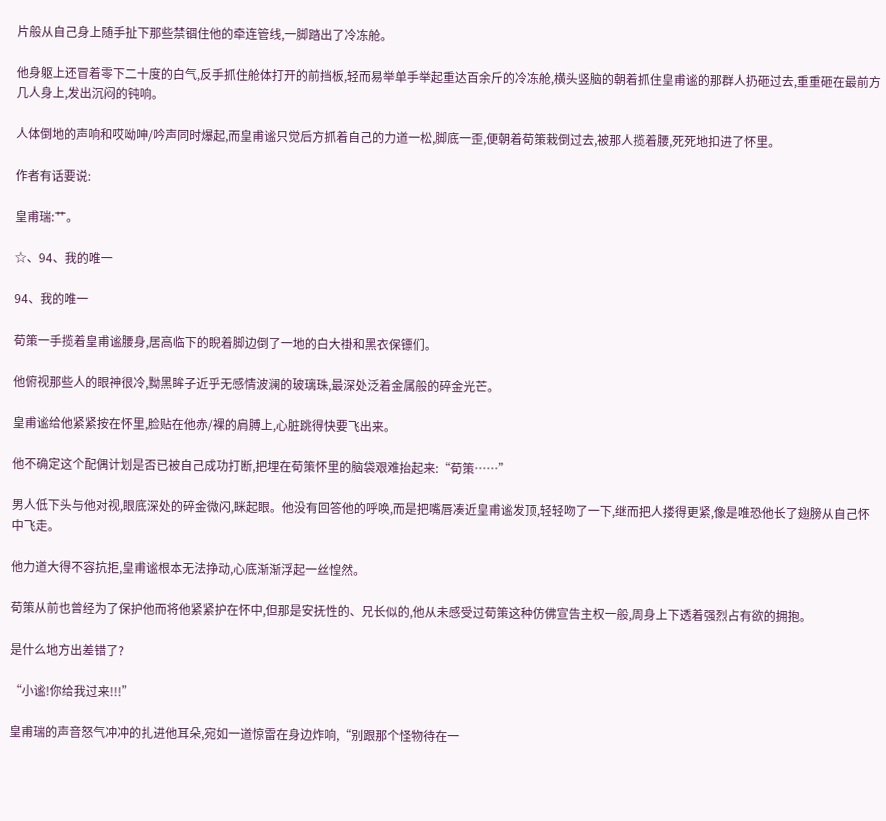片般从自己身上随手扯下那些禁锢住他的牵连管线,一脚踏出了冷冻舱。

他身躯上还冒着零下二十度的白气,反手抓住舱体打开的前挡板,轻而易举单手举起重达百余斤的冷冻舱,横头竖脑的朝着抓住皇甫谧的那群人扔砸过去,重重砸在最前方几人身上,发出沉闷的钝响。

人体倒地的声响和哎呦呻/吟声同时爆起,而皇甫谧只觉后方抓着自己的力道一松,脚底一歪,便朝着荀策栽倒过去,被那人揽着腰,死死地扣进了怀里。

作者有话要说:

皇甫瑞:艹。

☆、94、我的唯一

94、我的唯一

荀策一手揽着皇甫谧腰身,居高临下的睨着脚边倒了一地的白大褂和黑衣保镖们。

他俯视那些人的眼神很冷,黝黑眸子近乎无感情波澜的玻璃珠,最深处泛着金属般的碎金光芒。

皇甫谧给他紧紧按在怀里,脸贴在他赤/裸的肩膊上,心脏跳得快要飞出来。

他不确定这个配偶计划是否已被自己成功打断,把埋在荀策怀里的脑袋艰难抬起来:“荀策……”

男人低下头与他对视,眼底深处的碎金微闪,眯起眼。他没有回答他的呼唤,而是把嘴唇凑近皇甫谧发顶,轻轻吻了一下,继而把人搂得更紧,像是唯恐他长了翅膀从自己怀中飞走。

他力道大得不容抗拒,皇甫谧根本无法挣动,心底渐渐浮起一丝惶然。

荀策从前也曾经为了保护他而将他紧紧护在怀中,但那是安抚性的、兄长似的,他从未感受过荀策这种仿佛宣告主权一般,周身上下透着强烈占有欲的拥抱。

是什么地方出差错了?

“小谧!你给我过来!!!”

皇甫瑞的声音怒气冲冲的扎进他耳朵,宛如一道惊雷在身边炸响,“别跟那个怪物待在一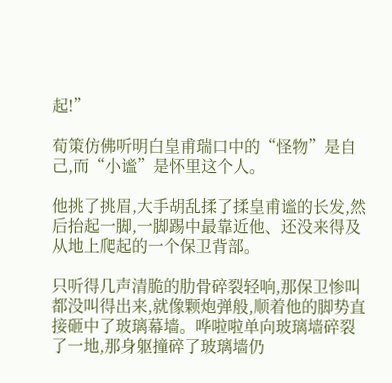起!”

荀策仿佛听明白皇甫瑞口中的“怪物”是自己,而“小谧”是怀里这个人。

他挑了挑眉,大手胡乱揉了揉皇甫谧的长发,然后抬起一脚,一脚踢中最靠近他、还没来得及从地上爬起的一个保卫背部。

只听得几声清脆的肋骨碎裂轻响,那保卫惨叫都没叫得出来,就像颗炮弹般,顺着他的脚势直接砸中了玻璃幕墙。哗啦啦单向玻璃墙碎裂了一地,那身躯撞碎了玻璃墙仍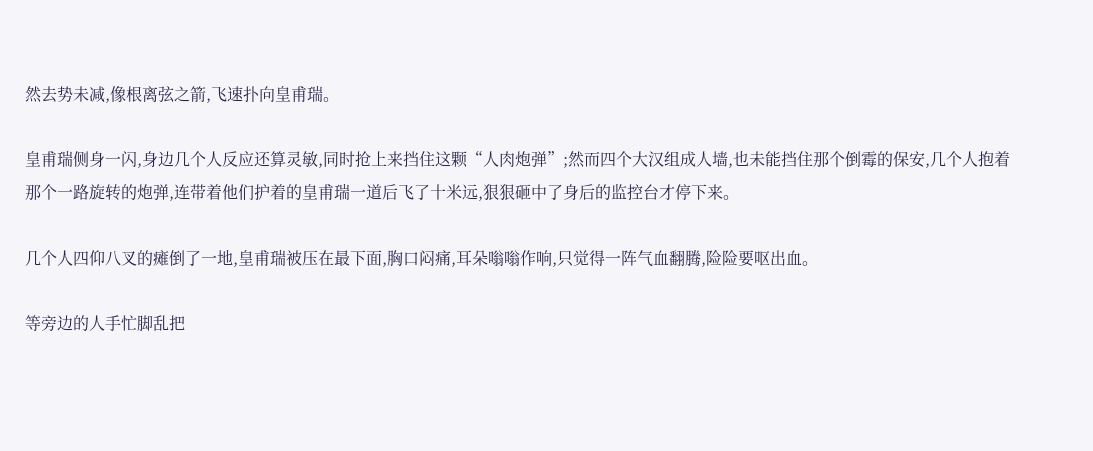然去势未减,像根离弦之箭,飞速扑向皇甫瑞。

皇甫瑞侧身一闪,身边几个人反应还算灵敏,同时抢上来挡住这颗“人肉炮弹”;然而四个大汉组成人墙,也未能挡住那个倒霉的保安,几个人抱着那个一路旋转的炮弹,连带着他们护着的皇甫瑞一道后飞了十米远,狠狠砸中了身后的监控台才停下来。

几个人四仰八叉的瘫倒了一地,皇甫瑞被压在最下面,胸口闷痛,耳朵嗡嗡作响,只觉得一阵气血翻腾,险险要呕出血。

等旁边的人手忙脚乱把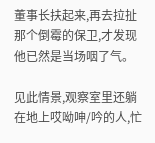董事长扶起来,再去拉扯那个倒霉的保卫,才发现他已然是当场咽了气。

见此情景,观察室里还躺在地上哎呦呻/吟的人,忙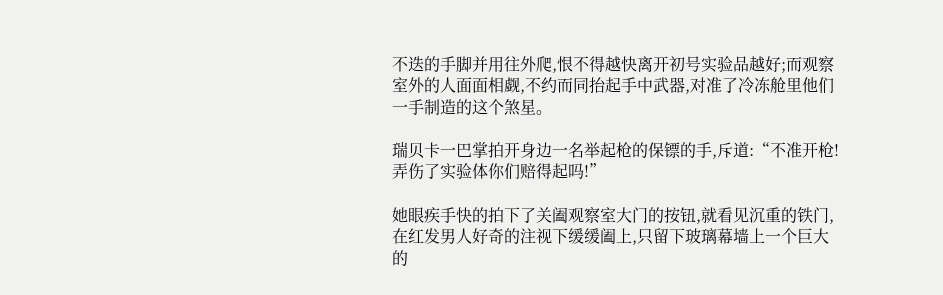不迭的手脚并用往外爬,恨不得越快离开初号实验品越好;而观察室外的人面面相觑,不约而同抬起手中武器,对准了冷冻舱里他们一手制造的这个煞星。

瑞贝卡一巴掌拍开身边一名举起枪的保镖的手,斥道:“不准开枪!弄伤了实验体你们赔得起吗!”

她眼疾手快的拍下了关阖观察室大门的按钮,就看见沉重的铁门,在红发男人好奇的注视下缓缓阖上,只留下玻璃幕墙上一个巨大的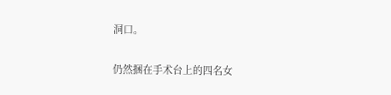洞口。

仍然捆在手术台上的四名女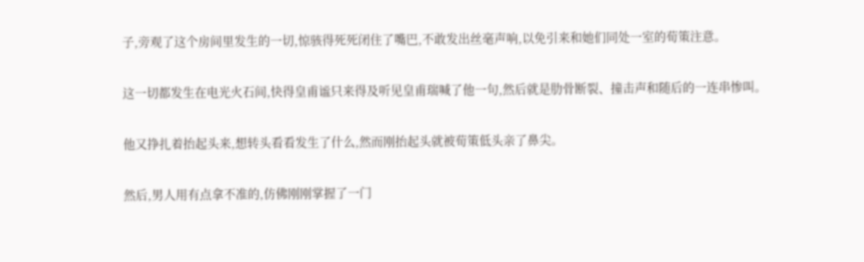子,旁观了这个房间里发生的一切,惊骇得死死闭住了嘴巴,不敢发出丝毫声响,以免引来和她们同处一室的荀策注意。

这一切都发生在电光火石间,快得皇甫谧只来得及听见皇甫瑞喊了他一句,然后就是肋骨断裂、撞击声和随后的一连串惨叫。

他又挣扎着抬起头来,想转头看看发生了什么,然而刚抬起头就被荀策低头亲了鼻尖。

然后,男人用有点拿不准的,仿佛刚刚掌握了一门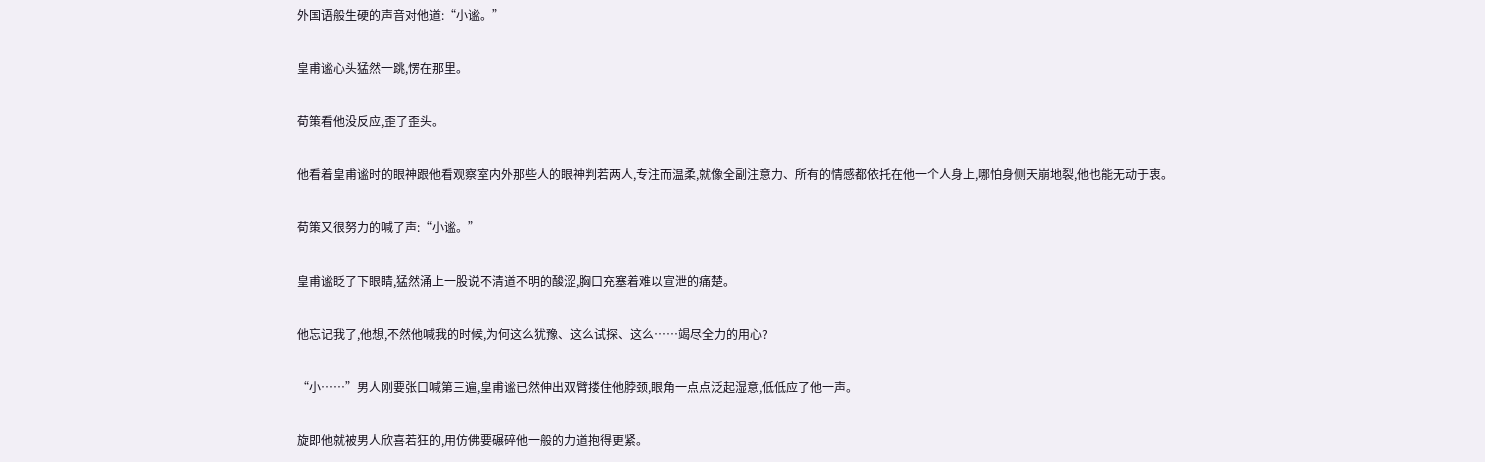外国语般生硬的声音对他道:“小谧。”

皇甫谧心头猛然一跳,愣在那里。

荀策看他没反应,歪了歪头。

他看着皇甫谧时的眼神跟他看观察室内外那些人的眼神判若两人,专注而温柔,就像全副注意力、所有的情感都依托在他一个人身上,哪怕身侧天崩地裂,他也能无动于衷。

荀策又很努力的喊了声:“小谧。”

皇甫谧眨了下眼睛,猛然涌上一股说不清道不明的酸涩,胸口充塞着难以宣泄的痛楚。

他忘记我了,他想,不然他喊我的时候,为何这么犹豫、这么试探、这么……竭尽全力的用心?

“小……”男人刚要张口喊第三遍,皇甫谧已然伸出双臂搂住他脖颈,眼角一点点泛起湿意,低低应了他一声。

旋即他就被男人欣喜若狂的,用仿佛要碾碎他一般的力道抱得更紧。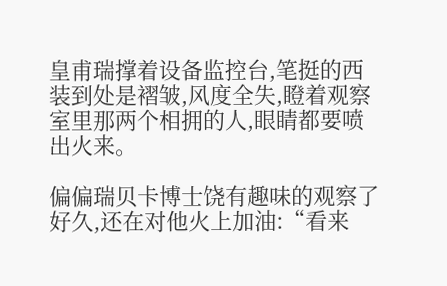皇甫瑞撑着设备监控台,笔挺的西装到处是褶皱,风度全失,瞪着观察室里那两个相拥的人,眼睛都要喷出火来。

偏偏瑞贝卡博士饶有趣味的观察了好久,还在对他火上加油:“看来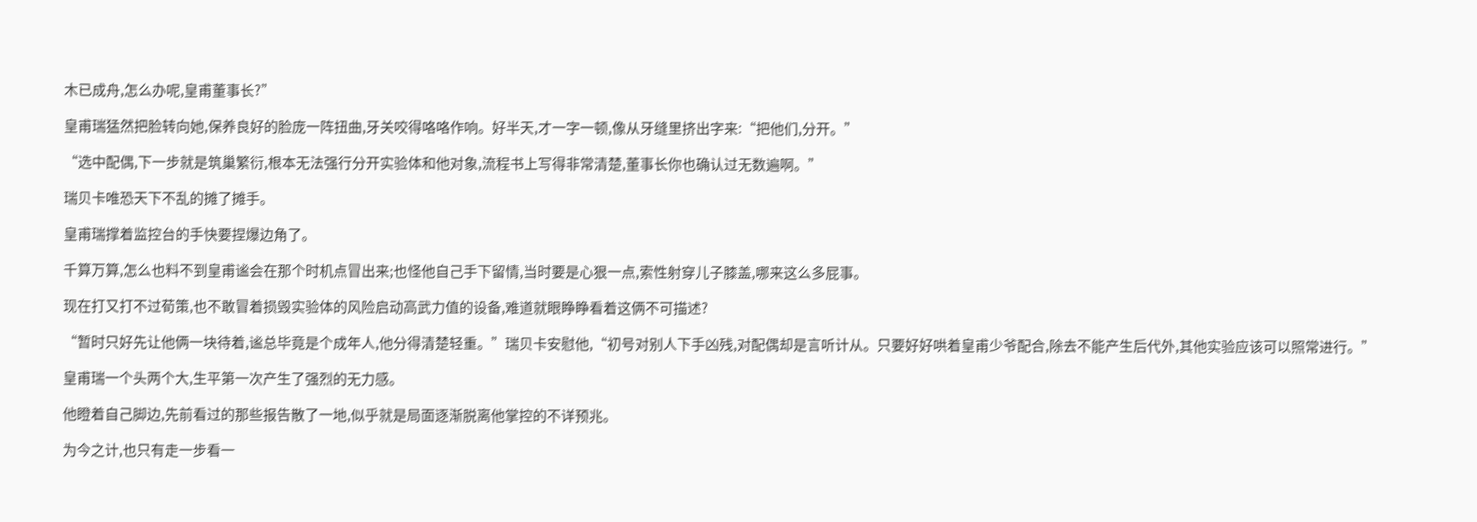木已成舟,怎么办呢,皇甫董事长?”

皇甫瑞猛然把脸转向她,保养良好的脸庞一阵扭曲,牙关咬得咯咯作响。好半天,才一字一顿,像从牙缝里挤出字来:“把他们,分开。”

“选中配偶,下一步就是筑巢繁衍,根本无法强行分开实验体和他对象,流程书上写得非常清楚,董事长你也确认过无数遍啊。”

瑞贝卡唯恐天下不乱的摊了摊手。

皇甫瑞撑着监控台的手快要捏爆边角了。

千算万算,怎么也料不到皇甫谧会在那个时机点冒出来;也怪他自己手下留情,当时要是心狠一点,索性射穿儿子膝盖,哪来这么多屁事。

现在打又打不过荀策,也不敢冒着损毁实验体的风险启动高武力值的设备,难道就眼睁睁看着这俩不可描述?

“暂时只好先让他俩一块待着,谧总毕竟是个成年人,他分得清楚轻重。”瑞贝卡安慰他,“初号对别人下手凶残,对配偶却是言听计从。只要好好哄着皇甫少爷配合,除去不能产生后代外,其他实验应该可以照常进行。”

皇甫瑞一个头两个大,生平第一次产生了强烈的无力感。

他瞪着自己脚边,先前看过的那些报告散了一地,似乎就是局面逐渐脱离他掌控的不详预兆。

为今之计,也只有走一步看一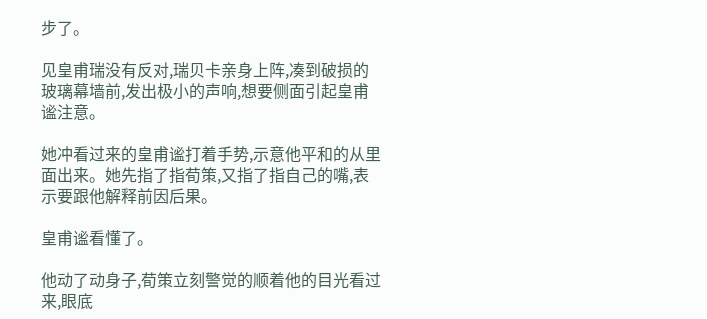步了。

见皇甫瑞没有反对,瑞贝卡亲身上阵,凑到破损的玻璃幕墙前,发出极小的声响,想要侧面引起皇甫谧注意。

她冲看过来的皇甫谧打着手势,示意他平和的从里面出来。她先指了指荀策,又指了指自己的嘴,表示要跟他解释前因后果。

皇甫谧看懂了。

他动了动身子,荀策立刻警觉的顺着他的目光看过来,眼底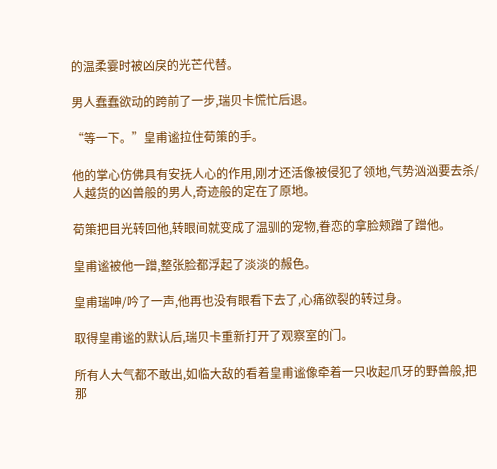的温柔霎时被凶戾的光芒代替。

男人蠢蠢欲动的跨前了一步,瑞贝卡慌忙后退。

“等一下。”皇甫谧拉住荀策的手。

他的掌心仿佛具有安抚人心的作用,刚才还活像被侵犯了领地,气势汹汹要去杀/人越货的凶兽般的男人,奇迹般的定在了原地。

荀策把目光转回他,转眼间就变成了温驯的宠物,眷恋的拿脸颊蹭了蹭他。

皇甫谧被他一蹭,整张脸都浮起了淡淡的赧色。

皇甫瑞呻/吟了一声,他再也没有眼看下去了,心痛欲裂的转过身。

取得皇甫谧的默认后,瑞贝卡重新打开了观察室的门。

所有人大气都不敢出,如临大敌的看着皇甫谧像牵着一只收起爪牙的野兽般,把那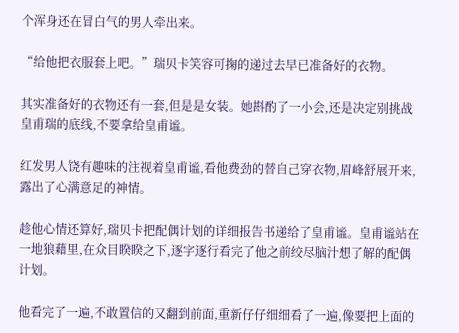个浑身还在冒白气的男人牵出来。

“给他把衣服套上吧。”瑞贝卡笑容可掬的递过去早已准备好的衣物。

其实准备好的衣物还有一套,但是是女装。她斟酌了一小会,还是决定别挑战皇甫瑞的底线,不要拿给皇甫谧。

红发男人饶有趣味的注视着皇甫谧,看他费劲的替自己穿衣物,眉峰舒展开来,露出了心满意足的神情。

趁他心情还算好,瑞贝卡把配偶计划的详细报告书递给了皇甫谧。皇甫谧站在一地狼藉里,在众目睽睽之下,逐字逐行看完了他之前绞尽脑汁想了解的配偶计划。

他看完了一遍,不敢置信的又翻到前面,重新仔仔细细看了一遍,像要把上面的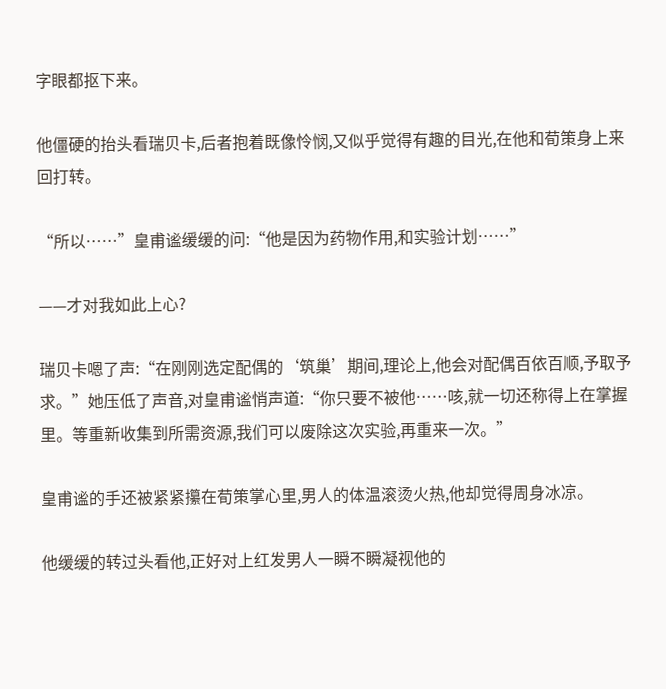字眼都抠下来。

他僵硬的抬头看瑞贝卡,后者抱着既像怜悯,又似乎觉得有趣的目光,在他和荀策身上来回打转。

“所以……”皇甫谧缓缓的问:“他是因为药物作用,和实验计划……”

——才对我如此上心?

瑞贝卡嗯了声:“在刚刚选定配偶的‘筑巢’期间,理论上,他会对配偶百依百顺,予取予求。”她压低了声音,对皇甫谧悄声道:“你只要不被他……咳,就一切还称得上在掌握里。等重新收集到所需资源,我们可以废除这次实验,再重来一次。”

皇甫谧的手还被紧紧攥在荀策掌心里,男人的体温滚烫火热,他却觉得周身冰凉。

他缓缓的转过头看他,正好对上红发男人一瞬不瞬凝视他的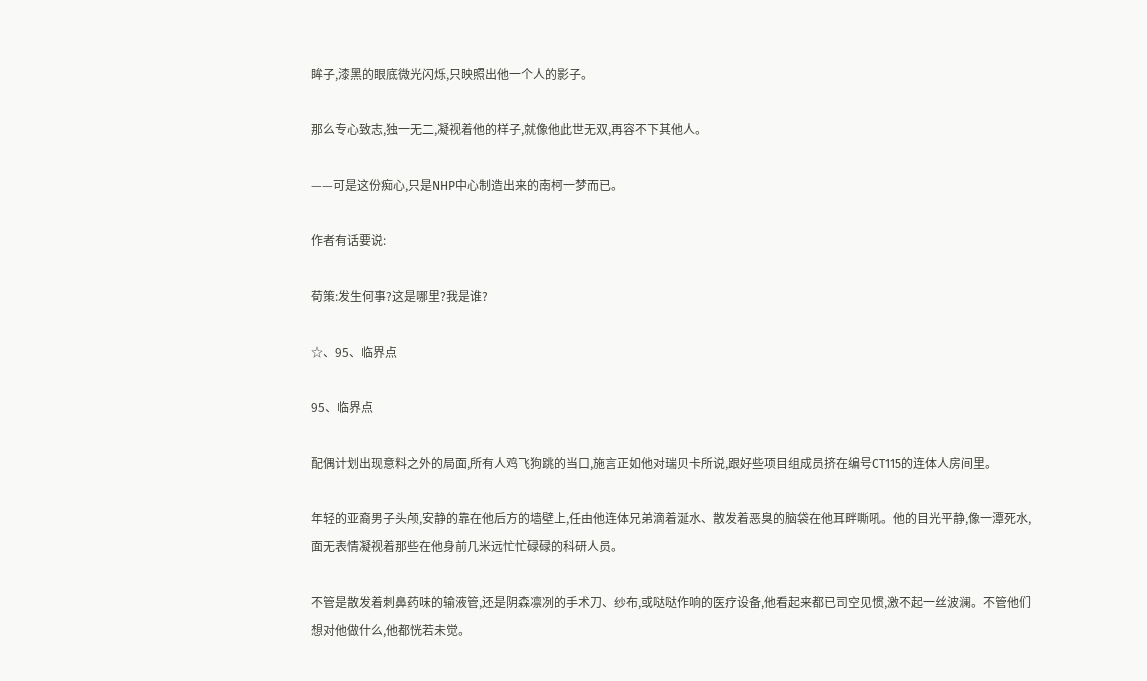眸子,漆黑的眼底微光闪烁,只映照出他一个人的影子。

那么专心致志,独一无二,凝视着他的样子,就像他此世无双,再容不下其他人。

——可是这份痴心,只是NHP中心制造出来的南柯一梦而已。

作者有话要说:

荀策:发生何事?这是哪里?我是谁?

☆、95、临界点

95、临界点

配偶计划出现意料之外的局面,所有人鸡飞狗跳的当口,施言正如他对瑞贝卡所说,跟好些项目组成员挤在编号CT115的连体人房间里。

年轻的亚裔男子头颅,安静的靠在他后方的墙壁上,任由他连体兄弟滴着涎水、散发着恶臭的脑袋在他耳畔嘶吼。他的目光平静,像一潭死水,面无表情凝视着那些在他身前几米远忙忙碌碌的科研人员。

不管是散发着刺鼻药味的输液管,还是阴森凛冽的手术刀、纱布,或哒哒作响的医疗设备,他看起来都已司空见惯,激不起一丝波澜。不管他们想对他做什么,他都恍若未觉。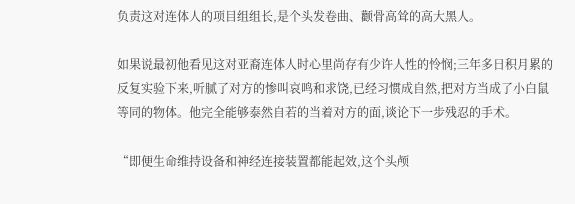负责这对连体人的项目组组长,是个头发卷曲、颧骨高耸的高大黑人。

如果说最初他看见这对亚裔连体人时心里尚存有少许人性的怜悯;三年多日积月累的反复实验下来,听腻了对方的惨叫哀鸣和求饶,已经习惯成自然,把对方当成了小白鼠等同的物体。他完全能够泰然自若的当着对方的面,谈论下一步残忍的手术。

“即便生命维持设备和神经连接装置都能起效,这个头颅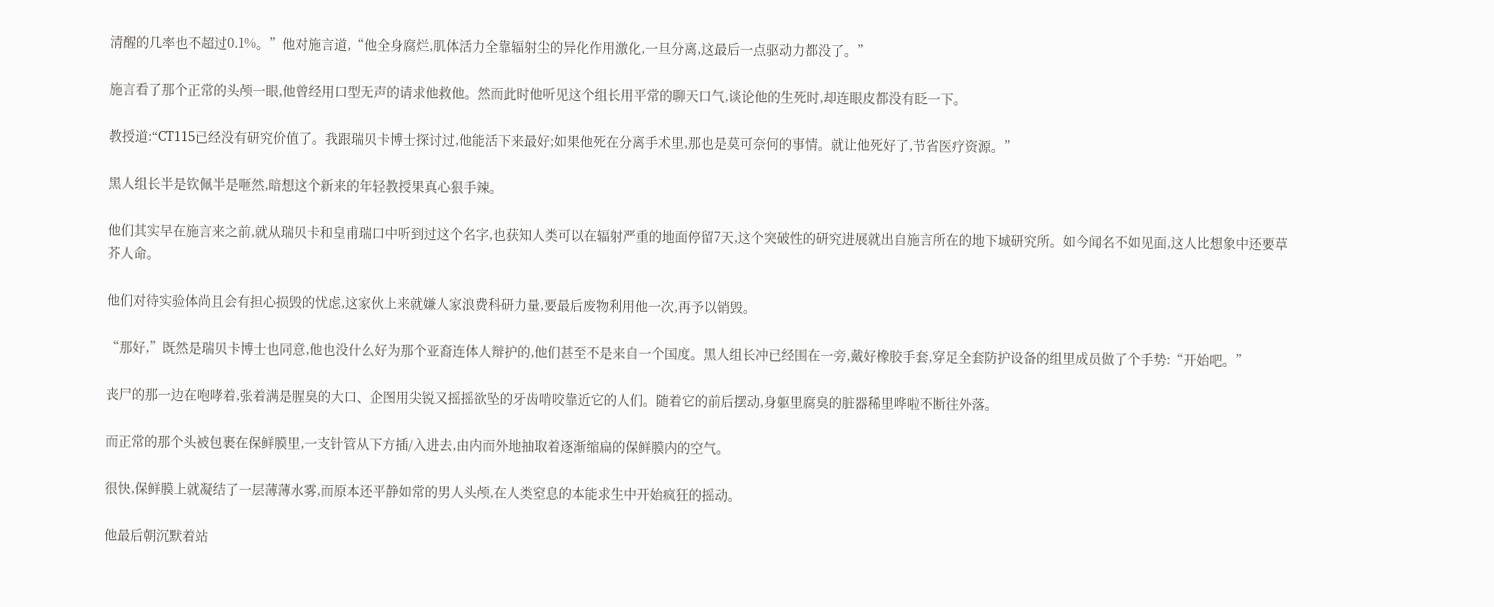清醒的几率也不超过0.1%。”他对施言道,“他全身腐烂,肌体活力全靠辐射尘的异化作用激化,一旦分离,这最后一点驱动力都没了。”

施言看了那个正常的头颅一眼,他曾经用口型无声的请求他救他。然而此时他听见这个组长用平常的聊天口气,谈论他的生死时,却连眼皮都没有眨一下。

教授道:“CT115已经没有研究价值了。我跟瑞贝卡博士探讨过,他能活下来最好;如果他死在分离手术里,那也是莫可奈何的事情。就让他死好了,节省医疗资源。”

黑人组长半是钦佩半是咂然,暗想这个新来的年轻教授果真心狠手辣。

他们其实早在施言来之前,就从瑞贝卡和皇甫瑞口中听到过这个名字,也获知人类可以在辐射严重的地面停留7天,这个突破性的研究进展就出自施言所在的地下城研究所。如今闻名不如见面,这人比想象中还要草芥人命。

他们对待实验体尚且会有担心损毁的忧虑,这家伙上来就嫌人家浪费科研力量,要最后废物利用他一次,再予以销毁。

“那好,”既然是瑞贝卡博士也同意,他也没什么好为那个亚裔连体人辩护的,他们甚至不是来自一个国度。黑人组长冲已经围在一旁,戴好橡胶手套,穿足全套防护设备的组里成员做了个手势:“开始吧。”

丧尸的那一边在咆哮着,张着满是腥臭的大口、企图用尖锐又摇摇欲坠的牙齿啃咬靠近它的人们。随着它的前后摆动,身躯里腐臭的脏器稀里哗啦不断往外落。

而正常的那个头被包裹在保鲜膜里,一支针管从下方插/入进去,由内而外地抽取着逐渐缩扁的保鲜膜内的空气。

很快,保鲜膜上就凝结了一层薄薄水雾,而原本还平静如常的男人头颅,在人类窒息的本能求生中开始疯狂的摇动。

他最后朝沉默着站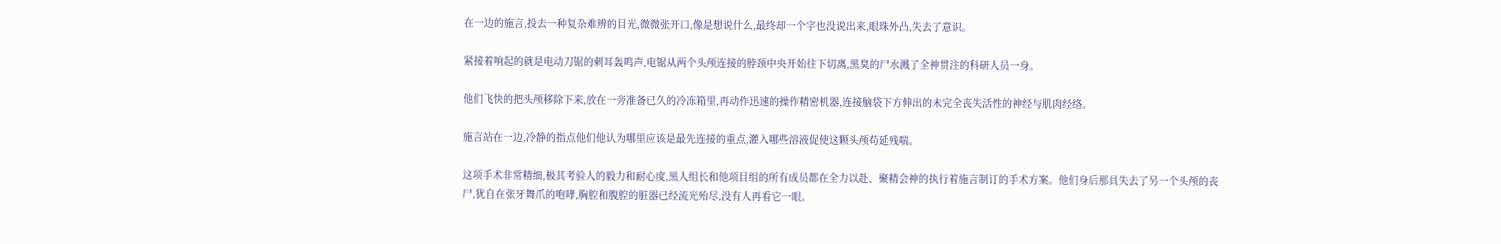在一边的施言,投去一种复杂难辨的目光,微微张开口,像是想说什么,最终却一个字也没说出来,眼珠外凸,失去了意识。

紧接着响起的就是电动刀锯的刺耳轰鸣声,电锯从两个头颅连接的脖颈中央开始往下切离,黑臭的尸水溅了全神贯注的科研人员一身。

他们飞快的把头颅移除下来,放在一旁准备已久的冷冻箱里,再动作迅速的操作精密机器,连接脑袋下方伸出的未完全丧失活性的神经与肌肉经络。

施言站在一边,冷静的指点他们他认为哪里应该是最先连接的重点,灌入哪些溶液促使这颗头颅苟延残喘。

这项手术非常精细,极其考验人的毅力和耐心度,黑人组长和他项目组的所有成员都在全力以赴、聚精会神的执行着施言制订的手术方案。他们身后那具失去了另一个头颅的丧尸,犹自在张牙舞爪的咆哮,胸腔和腹腔的脏器已经流光殆尽,没有人再看它一眼。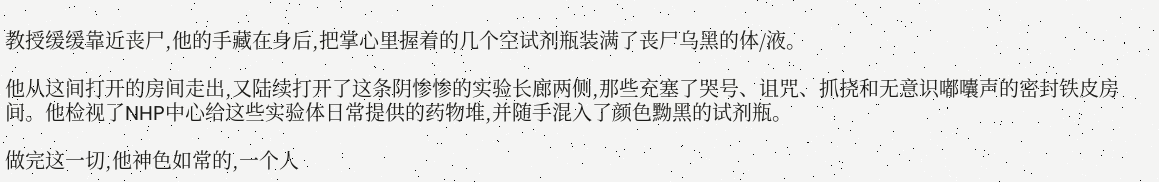教授缓缓靠近丧尸,他的手藏在身后,把掌心里握着的几个空试剂瓶装满了丧尸乌黑的体/液。

他从这间打开的房间走出,又陆续打开了这条阴惨惨的实验长廊两侧,那些充塞了哭号、诅咒、抓挠和无意识嘟囔声的密封铁皮房间。他检视了NHP中心给这些实验体日常提供的药物堆,并随手混入了颜色黝黑的试剂瓶。

做完这一切,他神色如常的,一个人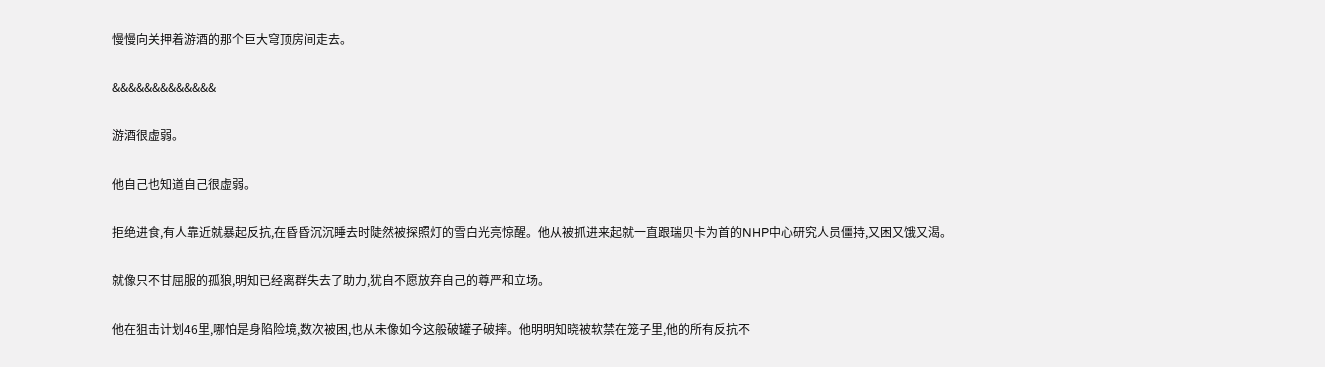慢慢向关押着游酒的那个巨大穹顶房间走去。

&&&&&&&&&&&&&

游酒很虚弱。

他自己也知道自己很虚弱。

拒绝进食,有人靠近就暴起反抗,在昏昏沉沉睡去时陡然被探照灯的雪白光亮惊醒。他从被抓进来起就一直跟瑞贝卡为首的NHP中心研究人员僵持,又困又饿又渴。

就像只不甘屈服的孤狼,明知已经离群失去了助力,犹自不愿放弃自己的尊严和立场。

他在狙击计划46里,哪怕是身陷险境,数次被困,也从未像如今这般破罐子破摔。他明明知晓被软禁在笼子里,他的所有反抗不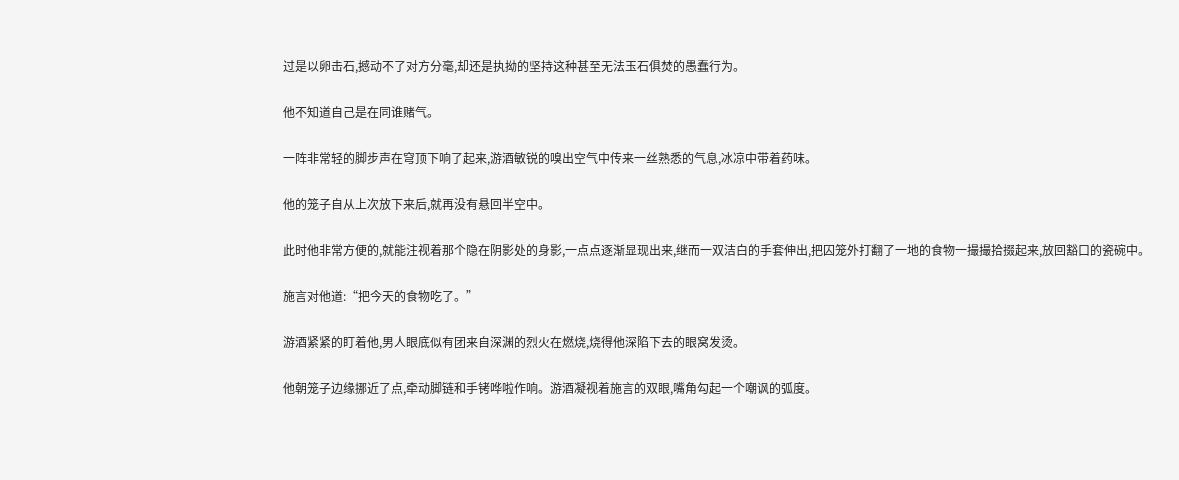过是以卵击石,撼动不了对方分毫,却还是执拗的坚持这种甚至无法玉石俱焚的愚蠢行为。

他不知道自己是在同谁赌气。

一阵非常轻的脚步声在穹顶下响了起来,游酒敏锐的嗅出空气中传来一丝熟悉的气息,冰凉中带着药味。

他的笼子自从上次放下来后,就再没有悬回半空中。

此时他非常方便的,就能注视着那个隐在阴影处的身影,一点点逐渐显现出来,继而一双洁白的手套伸出,把囚笼外打翻了一地的食物一撮撮拾掇起来,放回豁口的瓷碗中。

施言对他道:“把今天的食物吃了。”

游酒紧紧的盯着他,男人眼底似有团来自深渊的烈火在燃烧,烧得他深陷下去的眼窝发烫。

他朝笼子边缘挪近了点,牵动脚链和手铐哗啦作响。游酒凝视着施言的双眼,嘴角勾起一个嘲讽的弧度。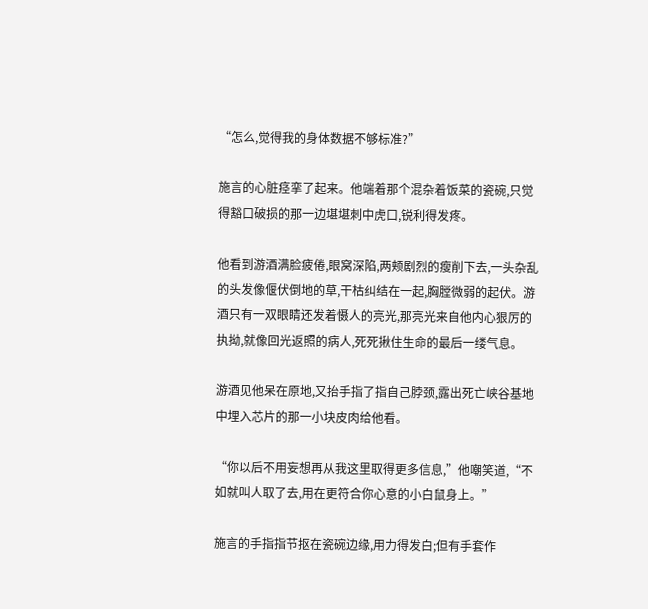“怎么,觉得我的身体数据不够标准?”

施言的心脏痉挛了起来。他端着那个混杂着饭菜的瓷碗,只觉得豁口破损的那一边堪堪刺中虎口,锐利得发疼。

他看到游酒满脸疲倦,眼窝深陷,两颊剧烈的瘦削下去,一头杂乱的头发像偃伏倒地的草,干枯纠结在一起,胸膛微弱的起伏。游酒只有一双眼睛还发着慑人的亮光,那亮光来自他内心狠厉的执拗,就像回光返照的病人,死死揪住生命的最后一缕气息。

游酒见他呆在原地,又抬手指了指自己脖颈,露出死亡峡谷基地中埋入芯片的那一小块皮肉给他看。

“你以后不用妄想再从我这里取得更多信息,”他嘲笑道,“不如就叫人取了去,用在更符合你心意的小白鼠身上。”

施言的手指指节抠在瓷碗边缘,用力得发白;但有手套作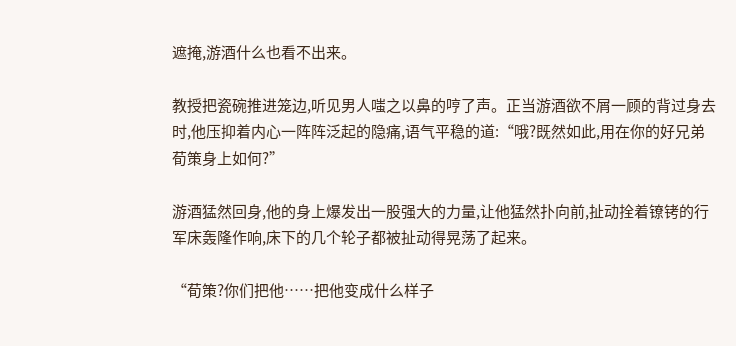遮掩,游酒什么也看不出来。

教授把瓷碗推进笼边,听见男人嗤之以鼻的哼了声。正当游酒欲不屑一顾的背过身去时,他压抑着内心一阵阵泛起的隐痛,语气平稳的道:“哦?既然如此,用在你的好兄弟荀策身上如何?”

游酒猛然回身,他的身上爆发出一股强大的力量,让他猛然扑向前,扯动拴着镣铐的行军床轰隆作响,床下的几个轮子都被扯动得晃荡了起来。

“荀策?你们把他……把他变成什么样子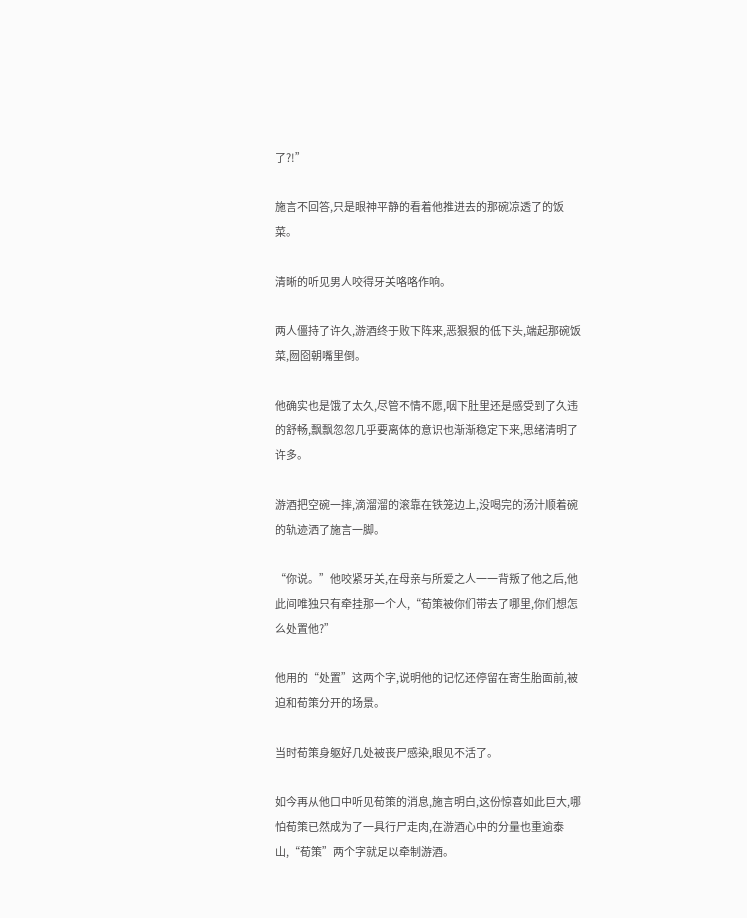了?!”

施言不回答,只是眼神平静的看着他推进去的那碗凉透了的饭菜。

清晰的听见男人咬得牙关咯咯作响。

两人僵持了许久,游酒终于败下阵来,恶狠狠的低下头,端起那碗饭菜,囫囵朝嘴里倒。

他确实也是饿了太久,尽管不情不愿,咽下肚里还是感受到了久违的舒畅,飘飘忽忽几乎要离体的意识也渐渐稳定下来,思绪清明了许多。

游酒把空碗一摔,滴溜溜的滚靠在铁笼边上,没喝完的汤汁顺着碗的轨迹洒了施言一脚。

“你说。”他咬紧牙关,在母亲与所爱之人一一背叛了他之后,他此间唯独只有牵挂那一个人,“荀策被你们带去了哪里,你们想怎么处置他?”

他用的“处置”这两个字,说明他的记忆还停留在寄生胎面前,被迫和荀策分开的场景。

当时荀策身躯好几处被丧尸感染,眼见不活了。

如今再从他口中听见荀策的消息,施言明白,这份惊喜如此巨大,哪怕荀策已然成为了一具行尸走肉,在游酒心中的分量也重逾泰山,“荀策”两个字就足以牵制游酒。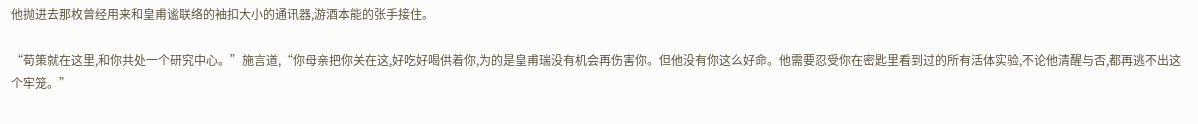他抛进去那枚曾经用来和皇甫谧联络的袖扣大小的通讯器,游酒本能的张手接住。

“荀策就在这里,和你共处一个研究中心。”施言道,“你母亲把你关在这,好吃好喝供着你,为的是皇甫瑞没有机会再伤害你。但他没有你这么好命。他需要忍受你在密匙里看到过的所有活体实验,不论他清醒与否,都再逃不出这个牢笼。”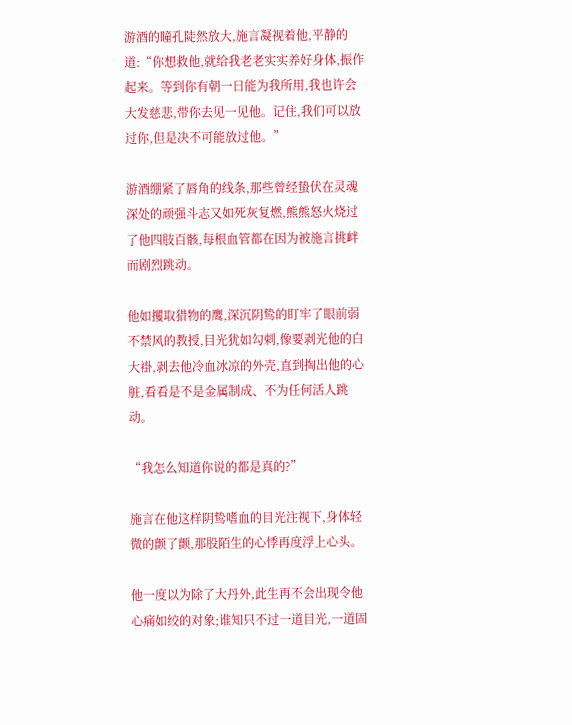游酒的瞳孔陡然放大,施言凝视着他,平静的道:“你想救他,就给我老老实实养好身体,振作起来。等到你有朝一日能为我所用,我也许会大发慈悲,带你去见一见他。记住,我们可以放过你,但是决不可能放过他。”

游酒绷紧了唇角的线条,那些曾经蛰伏在灵魂深处的顽强斗志又如死灰复燃,熊熊怒火烧过了他四肢百骸,每根血管都在因为被施言挑衅而剧烈跳动。

他如攫取猎物的鹰,深沉阴鸷的盯牢了眼前弱不禁风的教授,目光犹如勾刺,像要剥光他的白大褂,剥去他冷血冰凉的外壳,直到掏出他的心脏,看看是不是金属制成、不为任何活人跳动。

“我怎么知道你说的都是真的?”

施言在他这样阴鸷嗜血的目光注视下,身体轻微的颤了颤,那股陌生的心悸再度浮上心头。

他一度以为除了大丹外,此生再不会出现令他心痛如绞的对象;谁知只不过一道目光,一道固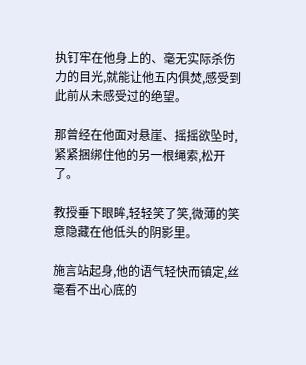执钉牢在他身上的、毫无实际杀伤力的目光,就能让他五内俱焚,感受到此前从未感受过的绝望。

那曾经在他面对悬崖、摇摇欲坠时,紧紧捆绑住他的另一根绳索,松开了。

教授垂下眼眸,轻轻笑了笑,微薄的笑意隐藏在他低头的阴影里。

施言站起身,他的语气轻快而镇定,丝毫看不出心底的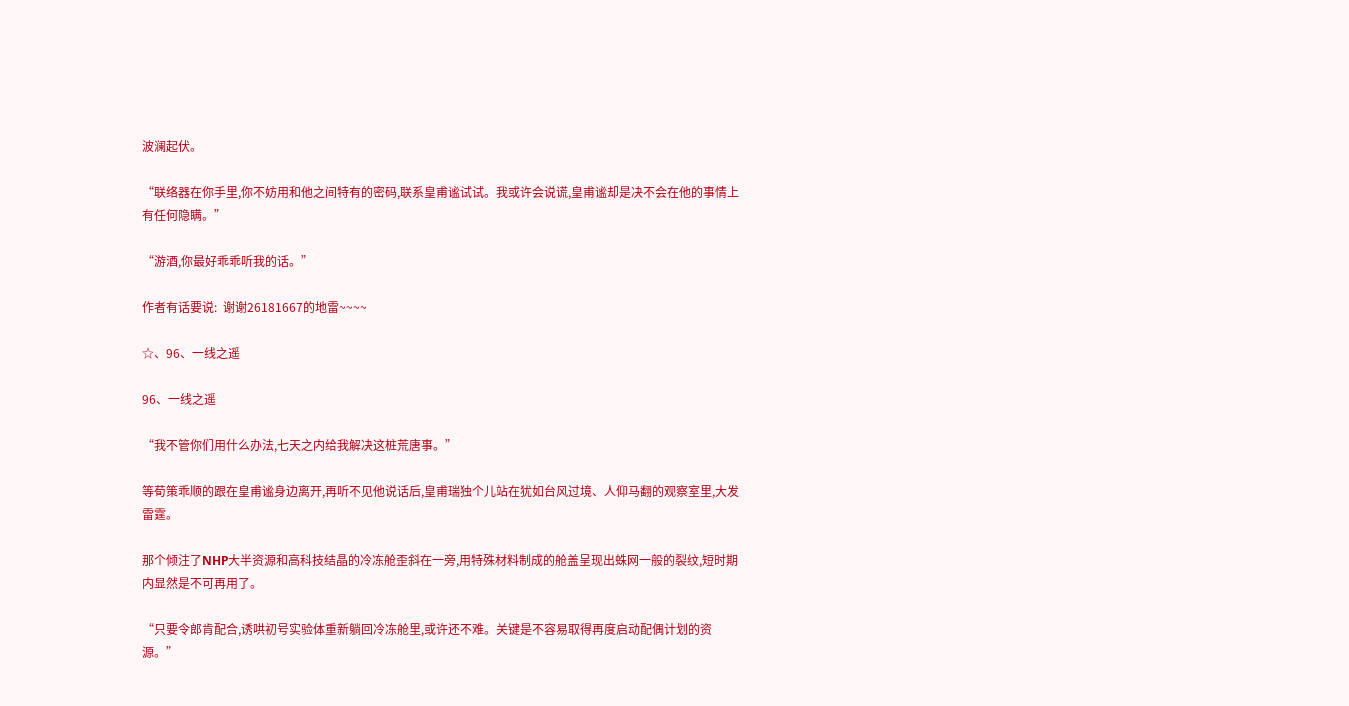波澜起伏。

“联络器在你手里,你不妨用和他之间特有的密码,联系皇甫谧试试。我或许会说谎,皇甫谧却是决不会在他的事情上有任何隐瞒。”

“游酒,你最好乖乖听我的话。”

作者有话要说:  谢谢26181667的地雷~~~~

☆、96、一线之遥

96、一线之遥

“我不管你们用什么办法,七天之内给我解决这桩荒唐事。”

等荀策乖顺的跟在皇甫谧身边离开,再听不见他说话后,皇甫瑞独个儿站在犹如台风过境、人仰马翻的观察室里,大发雷霆。

那个倾注了NHP大半资源和高科技结晶的冷冻舱歪斜在一旁,用特殊材料制成的舱盖呈现出蛛网一般的裂纹,短时期内显然是不可再用了。

“只要令郎肯配合,诱哄初号实验体重新躺回冷冻舱里,或许还不难。关键是不容易取得再度启动配偶计划的资源。”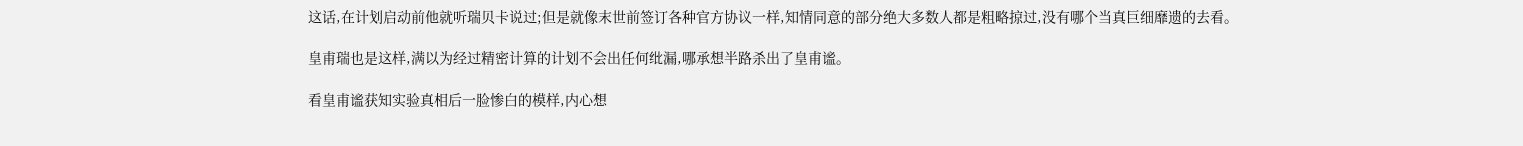这话,在计划启动前他就听瑞贝卡说过;但是就像末世前签订各种官方协议一样,知情同意的部分绝大多数人都是粗略掠过,没有哪个当真巨细靡遗的去看。

皇甫瑞也是这样,满以为经过精密计算的计划不会出任何纰漏,哪承想半路杀出了皇甫谧。

看皇甫谧获知实验真相后一脸惨白的模样,内心想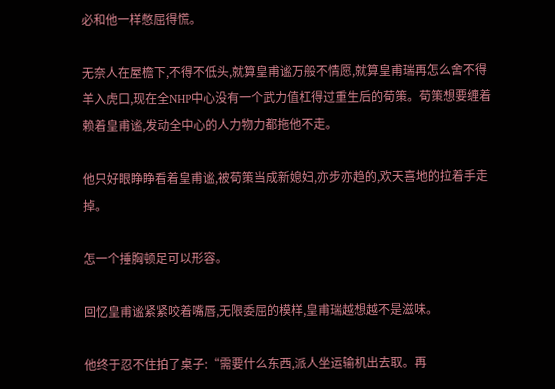必和他一样憋屈得慌。

无奈人在屋檐下,不得不低头,就算皇甫谧万般不情愿,就算皇甫瑞再怎么舍不得羊入虎口,现在全NHP中心没有一个武力值杠得过重生后的荀策。荀策想要缠着赖着皇甫谧,发动全中心的人力物力都拖他不走。

他只好眼睁睁看着皇甫谧,被荀策当成新媳妇,亦步亦趋的,欢天喜地的拉着手走掉。

怎一个捶胸顿足可以形容。

回忆皇甫谧紧紧咬着嘴唇,无限委屈的模样,皇甫瑞越想越不是滋味。

他终于忍不住拍了桌子:“需要什么东西,派人坐运输机出去取。再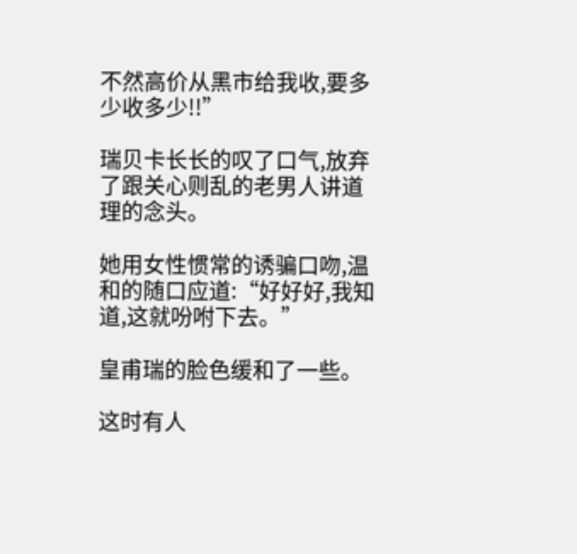不然高价从黑市给我收,要多少收多少!!”

瑞贝卡长长的叹了口气,放弃了跟关心则乱的老男人讲道理的念头。

她用女性惯常的诱骗口吻,温和的随口应道:“好好好,我知道,这就吩咐下去。”

皇甫瑞的脸色缓和了一些。

这时有人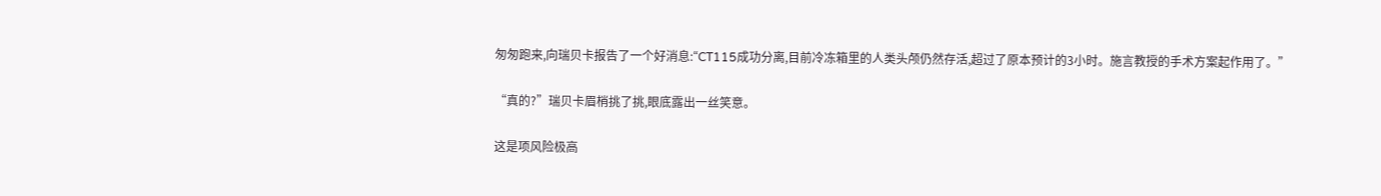匆匆跑来,向瑞贝卡报告了一个好消息:“CT115成功分离,目前冷冻箱里的人类头颅仍然存活,超过了原本预计的3小时。施言教授的手术方案起作用了。”

“真的?”瑞贝卡眉梢挑了挑,眼底露出一丝笑意。

这是项风险极高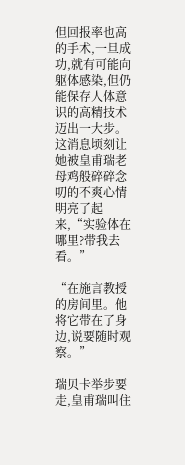但回报率也高的手术,一旦成功,就有可能向躯体感染,但仍能保存人体意识的高精技术迈出一大步。这消息顷刻让她被皇甫瑞老母鸡般碎碎念叨的不爽心情明亮了起来,“实验体在哪里?带我去看。”

“在施言教授的房间里。他将它带在了身边,说要随时观察。”

瑞贝卡举步要走,皇甫瑞叫住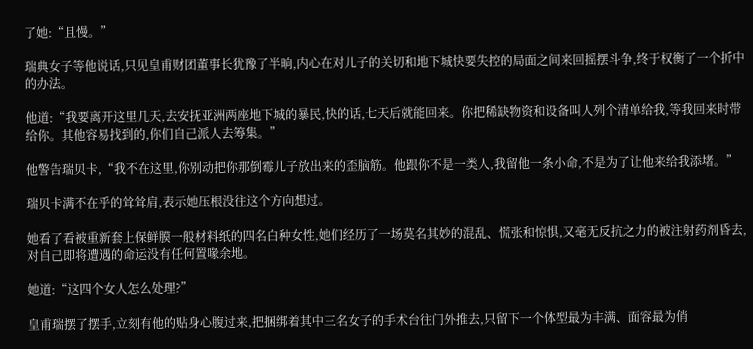了她:“且慢。”

瑞典女子等他说话,只见皇甫财团董事长犹豫了半晌,内心在对儿子的关切和地下城快要失控的局面之间来回摇摆斗争,终于权衡了一个折中的办法。

他道:“我要离开这里几天,去安抚亚洲两座地下城的暴民,快的话,七天后就能回来。你把稀缺物资和设备叫人列个清单给我,等我回来时带给你。其他容易找到的,你们自己派人去筹集。”

他警告瑞贝卡,“我不在这里,你别动把你那倒霉儿子放出来的歪脑筋。他跟你不是一类人,我留他一条小命,不是为了让他来给我添堵。”

瑞贝卡满不在乎的耸耸肩,表示她压根没往这个方向想过。

她看了看被重新套上保鲜膜一般材料纸的四名白种女性,她们经历了一场莫名其妙的混乱、慌张和惊惧,又毫无反抗之力的被注射药剂昏去,对自己即将遭遇的命运没有任何置喙余地。

她道:“这四个女人怎么处理?”

皇甫瑞摆了摆手,立刻有他的贴身心腹过来,把捆绑着其中三名女子的手术台往门外推去,只留下一个体型最为丰满、面容最为俏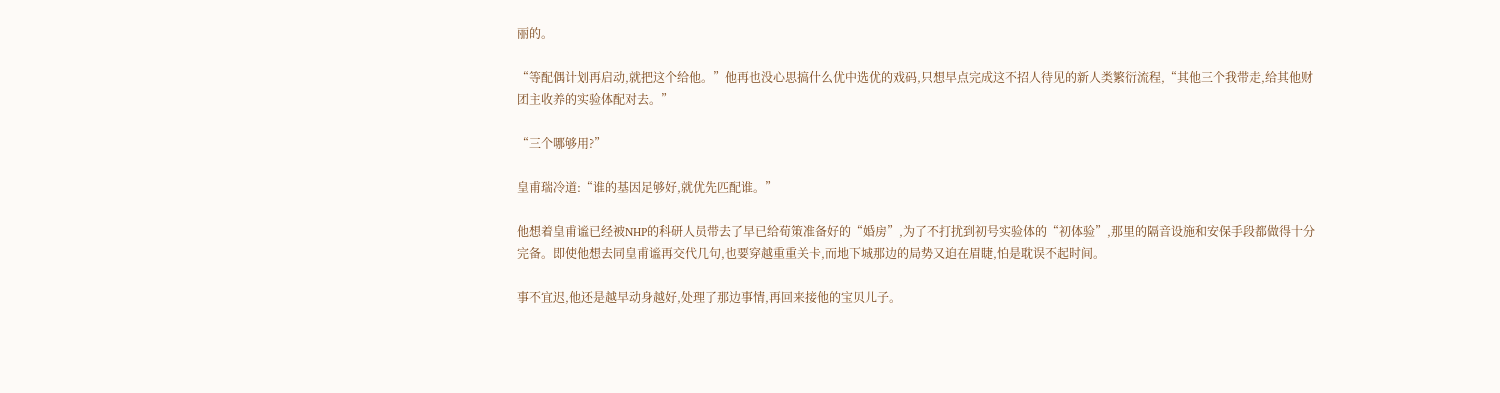丽的。

“等配偶计划再启动,就把这个给他。”他再也没心思搞什么优中选优的戏码,只想早点完成这不招人待见的新人类繁衍流程,“其他三个我带走,给其他财团主收养的实验体配对去。”

“三个哪够用?”

皇甫瑞冷道:“谁的基因足够好,就优先匹配谁。”

他想着皇甫谧已经被NHP的科研人员带去了早已给荀策准备好的“婚房”,为了不打扰到初号实验体的“初体验”,那里的隔音设施和安保手段都做得十分完备。即使他想去同皇甫谧再交代几句,也要穿越重重关卡,而地下城那边的局势又迫在眉睫,怕是耽误不起时间。

事不宜迟,他还是越早动身越好,处理了那边事情,再回来接他的宝贝儿子。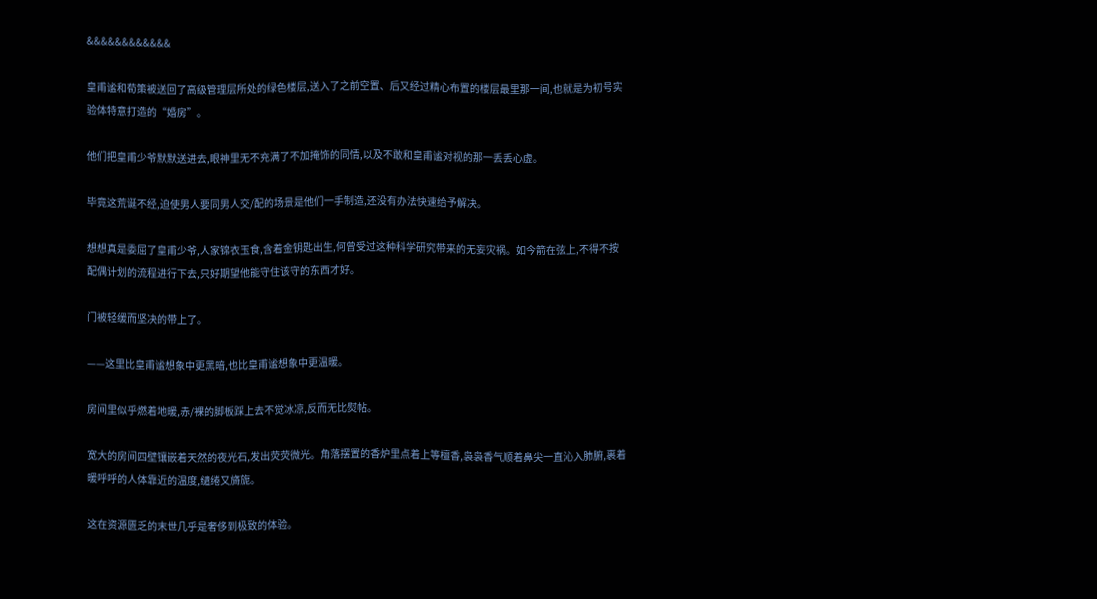&&&&&&&&&&&&

皇甫谧和荀策被送回了高级管理层所处的绿色楼层,送入了之前空置、后又经过精心布置的楼层最里那一间,也就是为初号实验体特意打造的“婚房”。

他们把皇甫少爷默默送进去,眼神里无不充满了不加掩饰的同情,以及不敢和皇甫谧对视的那一丢丢心虚。

毕竟这荒诞不经,迫使男人要同男人交/配的场景是他们一手制造,还没有办法快速给予解决。

想想真是委屈了皇甫少爷,人家锦衣玉食,含着金钥匙出生,何曾受过这种科学研究带来的无妄灾祸。如今箭在弦上,不得不按配偶计划的流程进行下去,只好期望他能守住该守的东西才好。

门被轻缓而坚决的带上了。

——这里比皇甫谧想象中更黑暗,也比皇甫谧想象中更温暖。

房间里似乎燃着地暖,赤/裸的脚板踩上去不觉冰凉,反而无比熨帖。

宽大的房间四壁镶嵌着天然的夜光石,发出荧荧微光。角落摆置的香炉里点着上等檀香,袅袅香气顺着鼻尖一直沁入肺腑,裹着暖呼呼的人体靠近的温度,缱绻又旖旎。

这在资源匮乏的末世几乎是奢侈到极致的体验。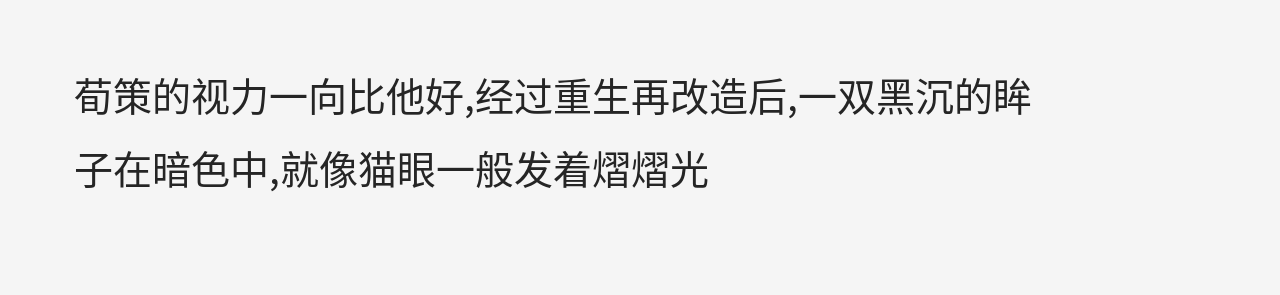荀策的视力一向比他好,经过重生再改造后,一双黑沉的眸子在暗色中,就像猫眼一般发着熠熠光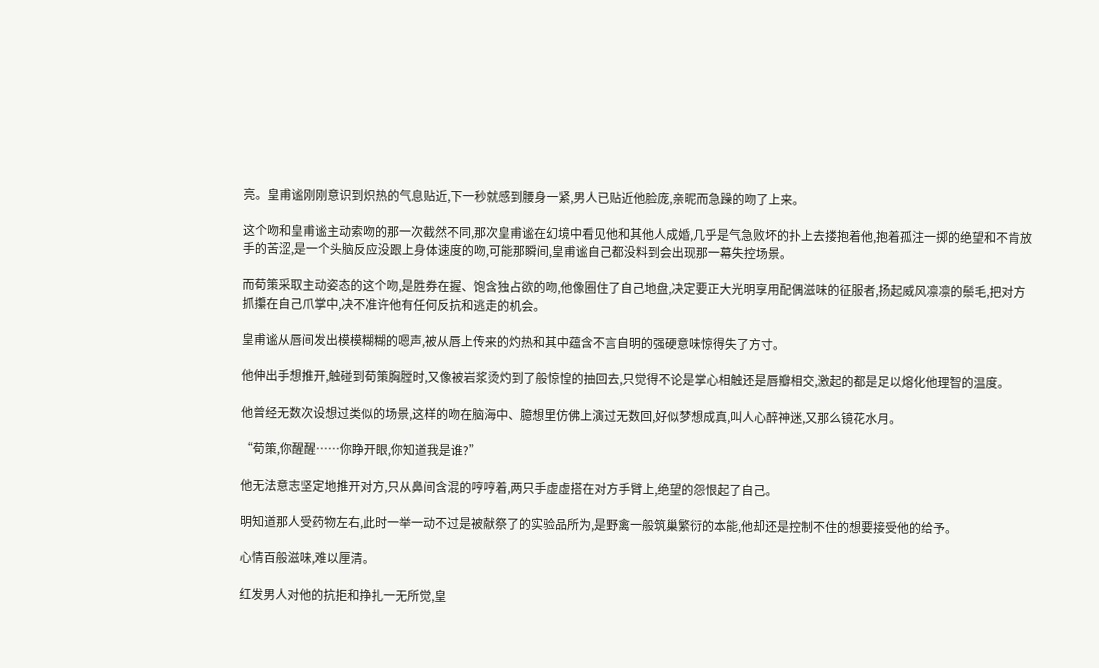亮。皇甫谧刚刚意识到炽热的气息贴近,下一秒就感到腰身一紧,男人已贴近他脸庞,亲昵而急躁的吻了上来。

这个吻和皇甫谧主动索吻的那一次截然不同,那次皇甫谧在幻境中看见他和其他人成婚,几乎是气急败坏的扑上去搂抱着他,抱着孤注一掷的绝望和不肯放手的苦涩,是一个头脑反应没跟上身体速度的吻,可能那瞬间,皇甫谧自己都没料到会出现那一幕失控场景。

而荀策采取主动姿态的这个吻,是胜券在握、饱含独占欲的吻,他像圈住了自己地盘,决定要正大光明享用配偶滋味的征服者,扬起威风凛凛的鬃毛,把对方抓攥在自己爪掌中,决不准许他有任何反抗和逃走的机会。

皇甫谧从唇间发出模模糊糊的嗯声,被从唇上传来的灼热和其中蕴含不言自明的强硬意味惊得失了方寸。

他伸出手想推开,触碰到荀策胸膛时,又像被岩浆烫灼到了般惊惶的抽回去,只觉得不论是掌心相触还是唇瓣相交,激起的都是足以熔化他理智的温度。

他曾经无数次设想过类似的场景,这样的吻在脑海中、臆想里仿佛上演过无数回,好似梦想成真,叫人心醉神迷,又那么镜花水月。

“荀策,你醒醒……你睁开眼,你知道我是谁?”

他无法意志坚定地推开对方,只从鼻间含混的哼哼着,两只手虚虚搭在对方手臂上,绝望的怨恨起了自己。

明知道那人受药物左右,此时一举一动不过是被献祭了的实验品所为,是野禽一般筑巢繁衍的本能,他却还是控制不住的想要接受他的给予。

心情百般滋味,难以厘清。

红发男人对他的抗拒和挣扎一无所觉,皇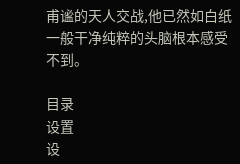甫谧的天人交战,他已然如白纸一般干净纯粹的头脑根本感受不到。

目录
设置
设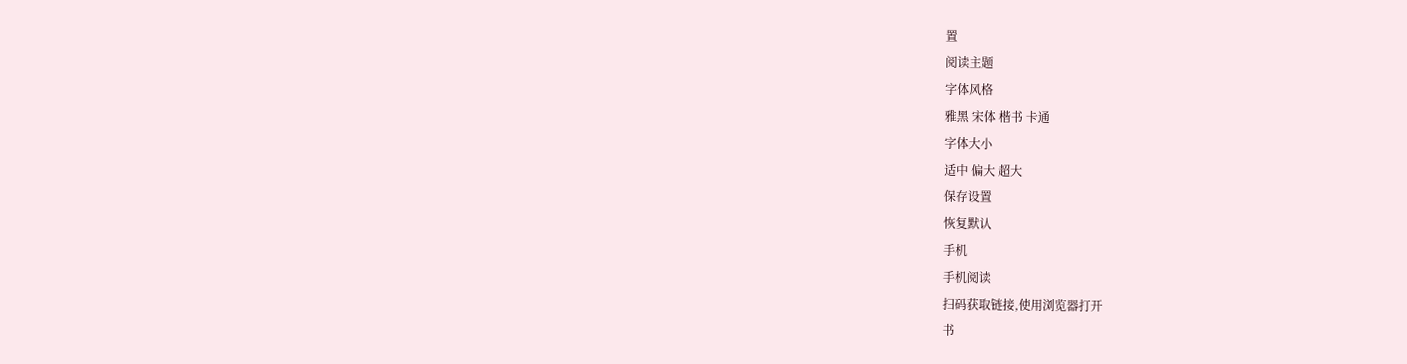置
阅读主题
字体风格
雅黑 宋体 楷书 卡通
字体大小
适中 偏大 超大
保存设置
恢复默认
手机
手机阅读
扫码获取链接,使用浏览器打开
书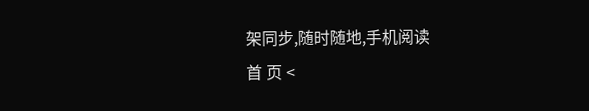架同步,随时随地,手机阅读
首 页 <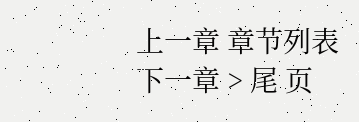上一章 章节列表 下一章 > 尾 页